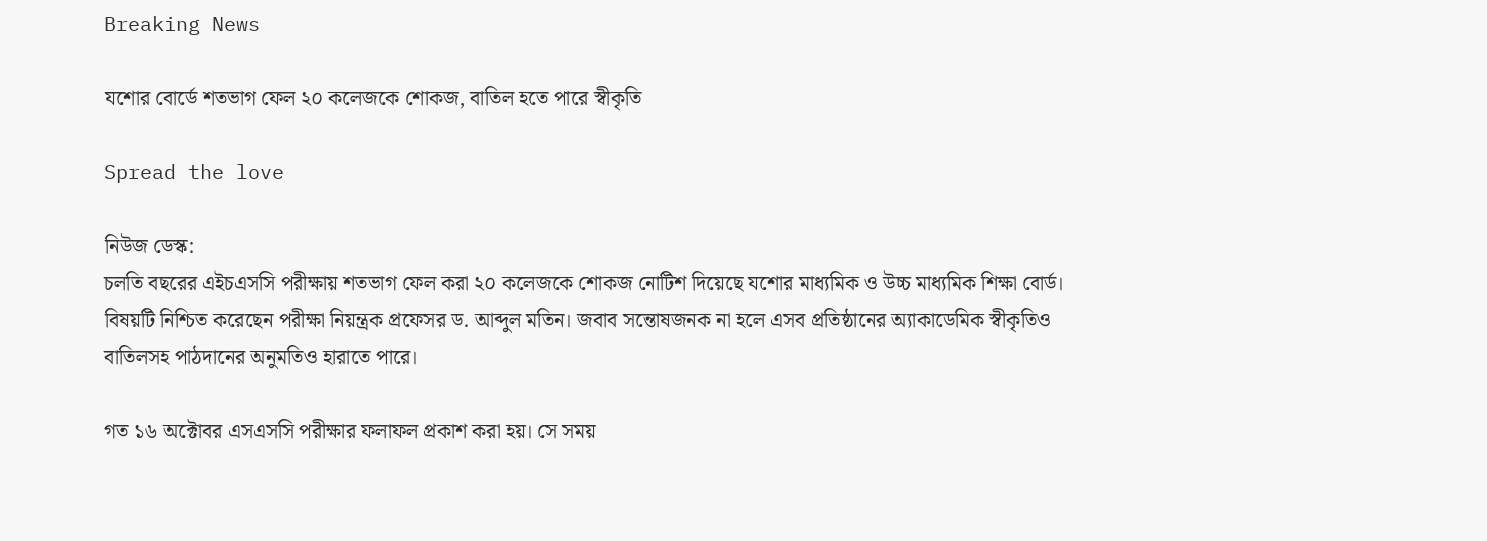Breaking News

যশোর বোর্ডে শতভাগ ফেল ২০ কলেজকে শোকজ, বাতিল হতে পারে স্বীকৃতি

Spread the love

নিউজ ডেস্ক:
চলতি বছরের এইচএসসি পরীক্ষায় শতভাগ ফেল করা ২০ কলেজকে শোকজ নোটিশ দিয়েছে যশোর মাধ্যমিক ও উচ্চ মাধ্যমিক শিক্ষা বোর্ড। বিষয়টি নিশ্চিত করেছেন পরীক্ষা নিয়ন্ত্রক প্রফেসর ড. আব্দুল মতিন। জবাব সন্তোষজনক না হলে এসব প্রতিষ্ঠানের অ্যাকাডেমিক স্বীকৃতিও বাতিলসহ পাঠদানের অনুমতিও হারাতে পারে।

গত ১৬ অক্টোবর এসএসসি পরীক্ষার ফলাফল প্রকাশ করা হয়। সে সময়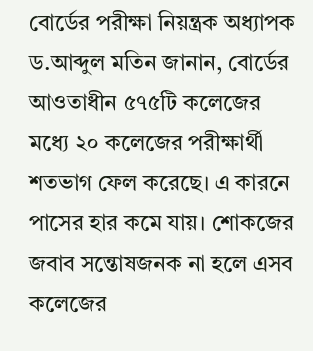বোর্ডের পরীক্ষা নিয়ন্ত্রক অধ্যাপক ড.আব্দুল মতিন জানান, বোর্ডের আওতাধীন ৫৭৫টি কলেজের মধ্যে ২০ কলেজের পরীক্ষার্থী শতভাগ ফেল করেছে। এ কারনে পাসের হার কমে যায়। শোকজের জবাব সন্তোষজনক না হলে এসব কলেজের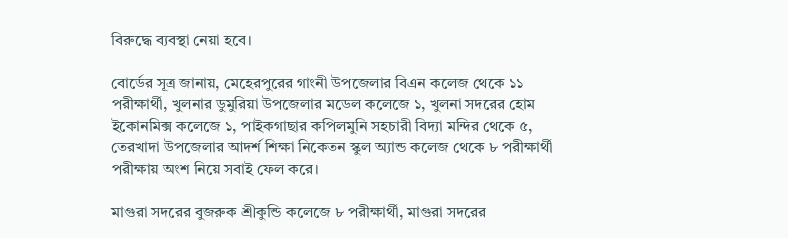বিরুদ্ধে ব্যবস্থা নেয়া হবে।

বোর্ডের সূত্র জানায়, মেহেরপুরের গাংনী উপজেলার বিএন কলেজ থেকে ১১ পরীক্ষার্থী, খুলনার ডুমুরিয়া উপজেলার মডেল কলেজে ১, খুলনা সদরের হোম ইকোনমিক্স কলেজে ১, পাইকগাছার কপিলমুনি সহচারী বিদ্যা মন্দির থেকে ৫, তেরখাদা উপজেলার আদর্শ শিক্ষা নিকেতন স্কুল অ্যান্ড কলেজ থেকে ৮ পরীক্ষার্থী পরীক্ষায় অংশ নিয়ে সবাই ফেল করে।

মাগুরা সদরের বুজরুক শ্রীকুন্ডি কলেজে ৮ পরীক্ষার্থী, মাগুরা সদরের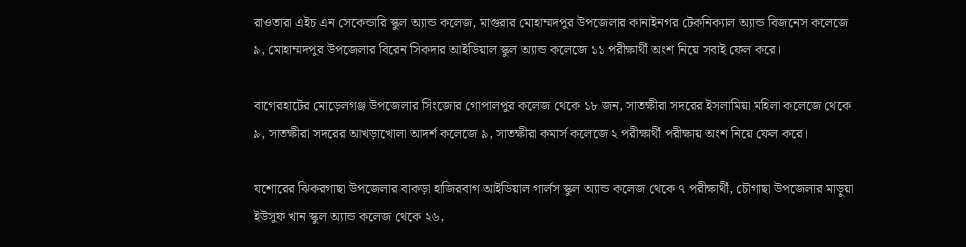রাওতারা এইচ এন সেকেন্ডারি স্কুল অ্যান্ড কলেজ, মাগুরার মোহাম্মদপুর উপজেলার কানাইনগর টেকনিক্যাল অ্যান্ড বিজনেস কলেজে ৯, মোহাম্মদপুর উপজেলার বিরেন সিকদার আইডিয়াল স্কুল অ্যান্ড কলেজে ১১ পরীক্ষার্থী অংশ নিয়ে সবাই ফেল করে।

বাগেরহাটের মোড়েলগঞ্জ উপজেলার সিংজোর গোপালপুর কলেজ থেকে ১৮ জন, সাতক্ষীরা সদরের ইসলামিয়া মহিলা কলেজে থেকে ৯, সাতক্ষীরা সদরের আখড়াখোলা আদর্শ কলেজে ৯, সাতক্ষীরা কমার্স কলেজে ২ পরীক্ষার্থী পরীক্ষায় অংশ নিয়ে ফেল করে।

যশোরের ঝিকরগাছা উপজেলার বাকড়া হাজিরবাগ আইডিয়াল গার্লস স্কুল অ্যান্ড কলেজ থেকে ৭ পরীক্ষার্থী, চৌগাছা উপজেলার মাড়ুয়া ইউসুফ খান স্কুল অ্যান্ড কলেজ থেকে ২৬,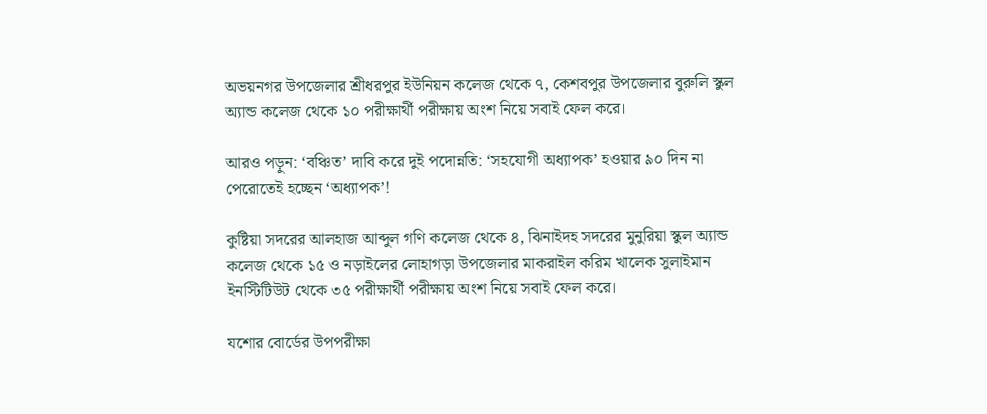অভয়নগর উপজেলার শ্রীধরপুর ইউনিয়ন কলেজ থেকে ৭, কেশবপুর উপজেলার বুরুলি স্কুল অ্যান্ড কলেজ থেকে ১০ পরীক্ষার্থী পরীক্ষায় অংশ নিয়ে সবাই ফেল করে।

আরও পড়ুন: ‘বঞ্চিত’ দাবি করে দুই পদোন্নতি: ‘সহযোগী অধ্যাপক’ হওয়ার ৯০ দিন না পেরোতেই হচ্ছেন ‘অধ্যাপক’!

কুষ্টিয়া সদরের আলহাজ আব্দুল গণি কলেজ থেকে ৪, ঝিনাইদহ সদরের মুনুরিয়া স্কুল অ্যান্ড কলেজ থেকে ১৫ ও নড়াইলের লোহাগড়া উপজেলার মাকরাইল করিম খালেক সুলাইমান ইনস্টিটিউট থেকে ৩৫ পরীক্ষার্থী পরীক্ষায় অংশ নিয়ে সবাই ফেল করে।

যশোর বোর্ডের উপপরীক্ষা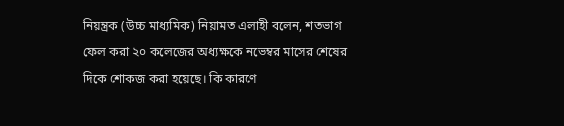নিয়ন্ত্রক (উচ্চ মাধ্যমিক) নিয়ামত এলাহী বলেন, শতভাগ ফেল করা ২০ কলেজের অধ্যক্ষকে নভেম্বর মাসের শেষের দিকে শোকজ করা হয়েছে। কি কারণে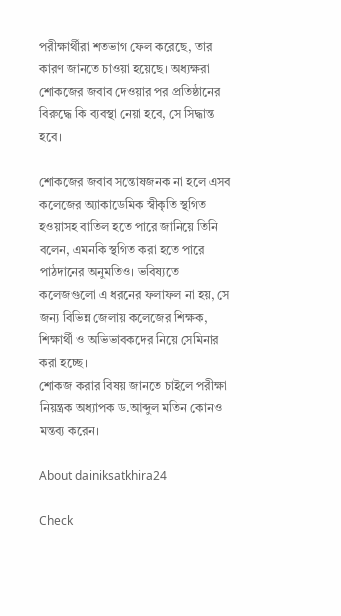পরীক্ষার্থীরা শতভাগ ফেল করেছে, তার কারণ জানতে চাওয়া হয়েছে। অধ্যক্ষরা শোকজের জবাব দেওয়ার পর প্রতিষ্ঠানের বিরুদ্ধে কি ব্যবস্থা নেয়া হবে, সে সিদ্ধান্ত হবে।

শোকজের জবাব সন্তোষজনক না হলে এসব কলেজের অ্যাকাডেমিক স্বীকৃতি স্থগিত হওয়াসহ বাতিল হতে পারে জানিয়ে তিনি বলেন, এমনকি স্থগিত করা হতে পারে পাঠদানের অনুমতিও। ভবিষ্যতে কলেজগুলো এ ধরনের ফলাফল না হয়, সে জন্য বিভিন্ন জেলায় কলেজের শিক্ষক, শিক্ষার্থী ও অভিভাবকদের নিয়ে সেমিনার করা হচ্ছে।
শোকজ করার বিষয় জানতে চাইলে পরীক্ষা নিয়ন্ত্রক অধ্যাপক ড.আব্দুল মতিন কোনও মন্তব্য করেন।

About dainiksatkhira24

Check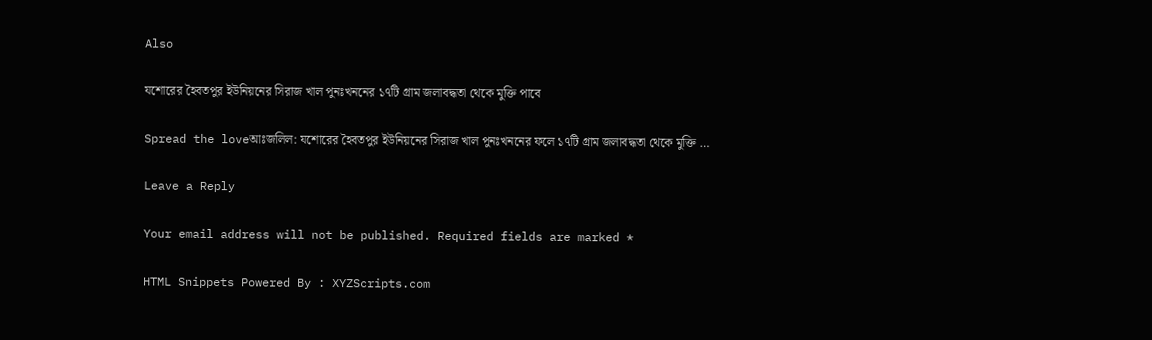Also

যশোরের হৈবতপুর ইউনিয়নের সিরাজ খাল পুনঃখননের ১৭টি গ্রাম জলাবদ্ধতা থেকে মুক্তি পাবে

Spread the loveআঃজলিল: যশোরের হৈবতপুর ইউনিয়নের সিরাজ খাল পুনঃখননের ফলে ১৭টি গ্রাম জলাবদ্ধতা থেকে মুক্তি …

Leave a Reply

Your email address will not be published. Required fields are marked *

HTML Snippets Powered By : XYZScripts.com